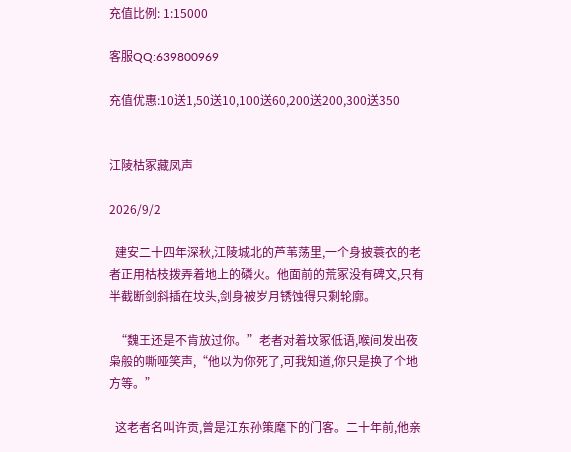充值比例: 1:15000

客服QQ:639800969

充值优惠:10送1,50送10,100送60,200送200,300送350


江陵枯冢藏凤声

2026/9/2

  建安二十四年深秋,江陵城北的芦苇荡里,一个身披蓑衣的老者正用枯枝拨弄着地上的磷火。他面前的荒冢没有碑文,只有半截断剑斜插在坟头,剑身被岁月锈蚀得只剩轮廓。

  “魏王还是不肯放过你。”老者对着坟冢低语,喉间发出夜枭般的嘶哑笑声,“他以为你死了,可我知道,你只是换了个地方等。”

  这老者名叫许贡,曾是江东孙策麾下的门客。二十年前,他亲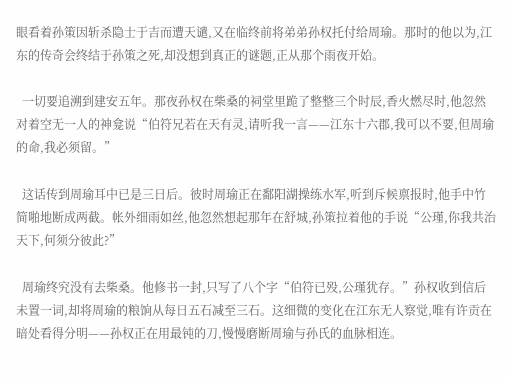眼看着孙策因斩杀隐士于吉而遭天谴,又在临终前将弟弟孙权托付给周瑜。那时的他以为,江东的传奇会终结于孙策之死,却没想到真正的谜题,正从那个雨夜开始。

  一切要追溯到建安五年。那夜孙权在柴桑的祠堂里跪了整整三个时辰,香火燃尽时,他忽然对着空无一人的神龛说“伯符兄若在天有灵,请听我一言——江东十六郡,我可以不要,但周瑜的命,我必须留。”

  这话传到周瑜耳中已是三日后。彼时周瑜正在鄱阳湖操练水军,听到斥候禀报时,他手中竹简啪地断成两截。帐外细雨如丝,他忽然想起那年在舒城,孙策拉着他的手说“公瑾,你我共治天下,何须分彼此?”

  周瑜终究没有去柴桑。他修书一封,只写了八个字“伯符已殁,公瑾犹存。”孙权收到信后未置一词,却将周瑜的粮饷从每日五石减至三石。这细微的变化在江东无人察觉,唯有许贡在暗处看得分明——孙权正在用最钝的刀,慢慢磨断周瑜与孙氏的血脉相连。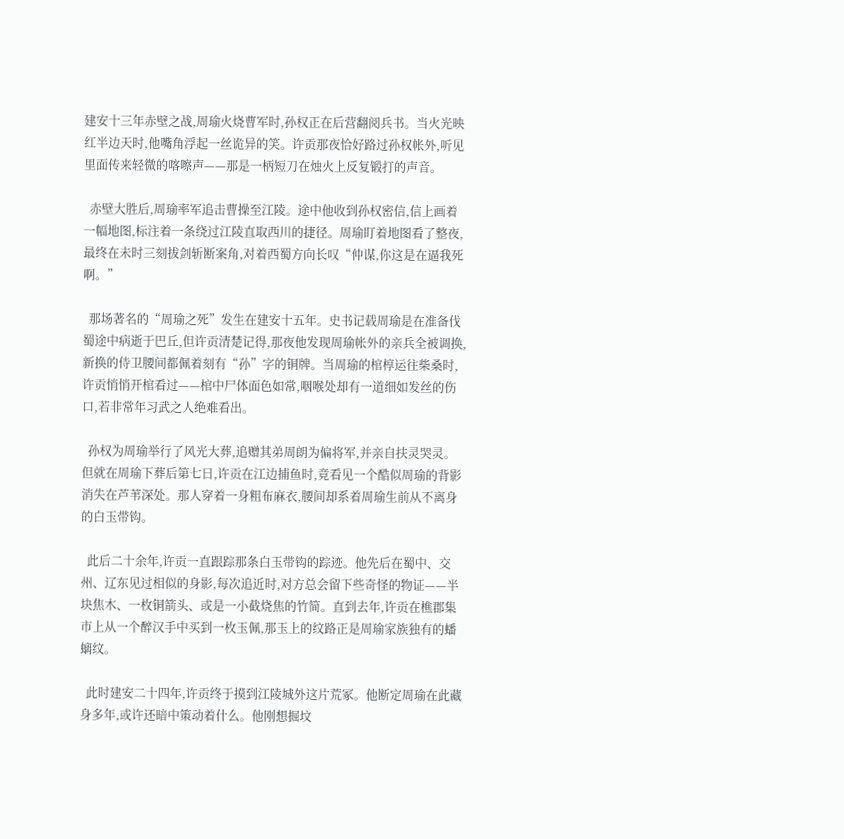建安十三年赤壁之战,周瑜火烧曹军时,孙权正在后营翻阅兵书。当火光映红半边天时,他嘴角浮起一丝诡异的笑。许贡那夜恰好路过孙权帐外,听见里面传来轻微的喀嚓声——那是一柄短刀在烛火上反复锻打的声音。

  赤壁大胜后,周瑜率军追击曹操至江陵。途中他收到孙权密信,信上画着一幅地图,标注着一条绕过江陵直取西川的捷径。周瑜盯着地图看了整夜,最终在未时三刻拔剑斩断案角,对着西蜀方向长叹“仲谋,你这是在逼我死啊。”

  那场著名的“周瑜之死”发生在建安十五年。史书记载周瑜是在准备伐蜀途中病逝于巴丘,但许贡清楚记得,那夜他发现周瑜帐外的亲兵全被调换,新换的侍卫腰间都佩着刻有“孙”字的铜牌。当周瑜的棺椁运往柴桑时,许贡悄悄开棺看过——棺中尸体面色如常,咽喉处却有一道细如发丝的伤口,若非常年习武之人绝难看出。

  孙权为周瑜举行了风光大葬,追赠其弟周朗为偏将军,并亲自扶灵哭灵。但就在周瑜下葬后第七日,许贡在江边捕鱼时,竟看见一个酷似周瑜的背影消失在芦苇深处。那人穿着一身粗布麻衣,腰间却系着周瑜生前从不离身的白玉带钩。

  此后二十余年,许贡一直跟踪那条白玉带钩的踪迹。他先后在蜀中、交州、辽东见过相似的身影,每次追近时,对方总会留下些奇怪的物证——半块焦木、一枚铜箭头、或是一小截烧焦的竹简。直到去年,许贡在樵郡集市上从一个醉汉手中买到一枚玉佩,那玉上的纹路正是周瑜家族独有的蟠螭纹。

  此时建安二十四年,许贡终于摸到江陵城外这片荒冢。他断定周瑜在此藏身多年,或许还暗中策动着什么。他刚想掘坟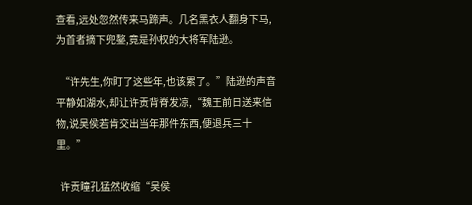查看,远处忽然传来马蹄声。几名黑衣人翻身下马,为首者摘下兜鏊,竟是孙权的大将军陆逊。

  “许先生,你盯了这些年,也该累了。”陆逊的声音平静如湖水,却让许贡背脊发凉,“魏王前日送来信物,说吴侯若肯交出当年那件东西,便退兵三十里。”

  许贡瞳孔猛然收缩“吴侯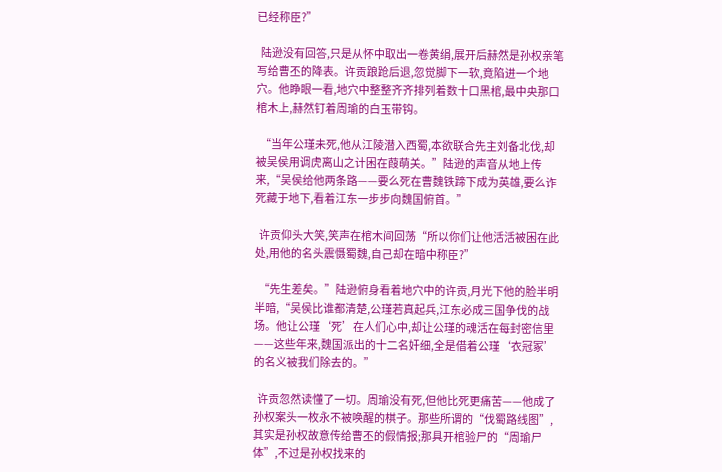已经称臣?”

  陆逊没有回答,只是从怀中取出一卷黄绢,展开后赫然是孙权亲笔写给曹丕的降表。许贡踉跄后退,忽觉脚下一软,竟陷进一个地穴。他睁眼一看,地穴中整整齐齐排列着数十口黑棺,最中央那口棺木上,赫然钉着周瑜的白玉带钩。

  “当年公瑾未死,他从江陵潜入西蜀,本欲联合先主刘备北伐,却被吴侯用调虎离山之计困在葭萌关。”陆逊的声音从地上传来,“吴侯给他两条路——要么死在曹魏铁蹄下成为英雄,要么诈死藏于地下,看着江东一步步向魏国俯首。”

  许贡仰头大笑,笑声在棺木间回荡“所以你们让他活活被困在此处,用他的名头震慑蜀魏,自己却在暗中称臣?”

  “先生差矣。”陆逊俯身看着地穴中的许贡,月光下他的脸半明半暗,“吴侯比谁都清楚,公瑾若真起兵,江东必成三国争伐的战场。他让公瑾‘死’在人们心中,却让公瑾的魂活在每封密信里——这些年来,魏国派出的十二名奸细,全是借着公瑾‘衣冠冢’的名义被我们除去的。”

  许贡忽然读懂了一切。周瑜没有死,但他比死更痛苦——他成了孙权案头一枚永不被唤醒的棋子。那些所谓的“伐蜀路线图”,其实是孙权故意传给曹丕的假情报;那具开棺验尸的“周瑜尸体”,不过是孙权找来的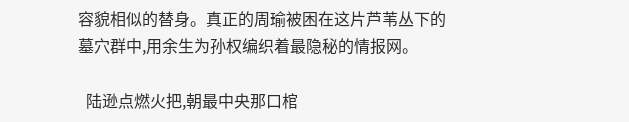容貌相似的替身。真正的周瑜被困在这片芦苇丛下的墓穴群中,用余生为孙权编织着最隐秘的情报网。

  陆逊点燃火把,朝最中央那口棺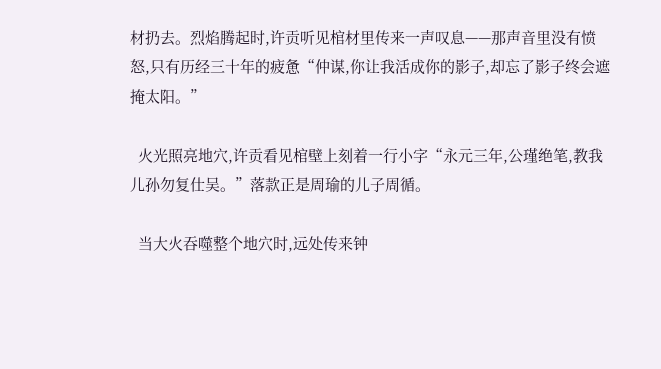材扔去。烈焰腾起时,许贡听见棺材里传来一声叹息——那声音里没有愤怒,只有历经三十年的疲惫“仲谋,你让我活成你的影子,却忘了影子终会遮掩太阳。”

  火光照亮地穴,许贡看见棺壁上刻着一行小字“永元三年,公瑾绝笔,教我儿孙勿复仕吴。”落款正是周瑜的儿子周循。

  当大火吞噬整个地穴时,远处传来钟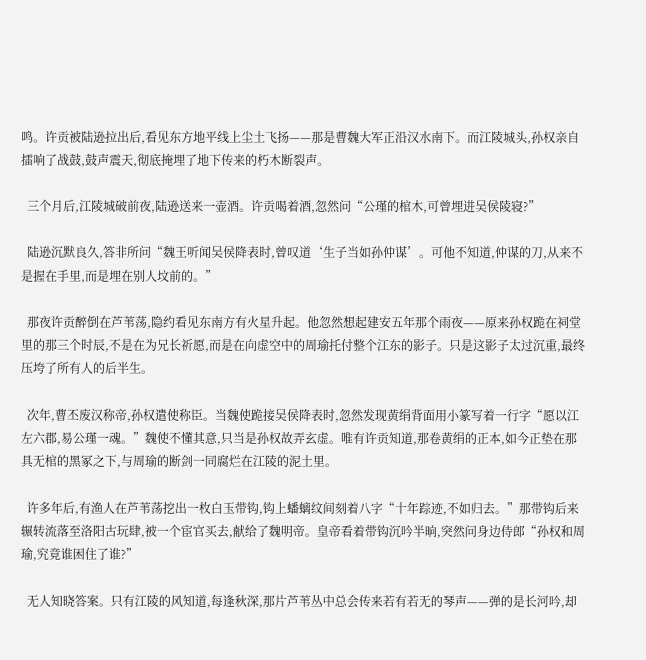鸣。许贡被陆逊拉出后,看见东方地平线上尘土飞扬——那是曹魏大军正沿汉水南下。而江陵城头,孙权亲自擂响了战鼓,鼓声震天,彻底掩埋了地下传来的朽木断裂声。

  三个月后,江陵城破前夜,陆逊送来一壶酒。许贡喝着酒,忽然问“公瑾的棺木,可曾埋进吴侯陵寝?”

  陆逊沉默良久,答非所问“魏王听闻吴侯降表时,曾叹道‘生子当如孙仲谋’。可他不知道,仲谋的刀,从来不是握在手里,而是埋在别人坟前的。”

  那夜许贡醉倒在芦苇荡,隐约看见东南方有火星升起。他忽然想起建安五年那个雨夜——原来孙权跪在祠堂里的那三个时辰,不是在为兄长祈愿,而是在向虚空中的周瑜托付整个江东的影子。只是这影子太过沉重,最终压垮了所有人的后半生。

  次年,曹丕废汉称帝,孙权遣使称臣。当魏使跪接吴侯降表时,忽然发现黄绢背面用小篆写着一行字“愿以江左六郡,易公瑾一魂。”魏使不懂其意,只当是孙权故弄玄虚。唯有许贡知道,那卷黄绢的正本,如今正垫在那具无棺的黑冢之下,与周瑜的断剑一同腐烂在江陵的泥土里。

  许多年后,有渔人在芦苇荡挖出一枚白玉带钩,钩上蟠螭纹间刻着八字“十年踪迹,不如归去。”那带钩后来辗转流落至洛阳古玩肆,被一个宦官买去,献给了魏明帝。皇帝看着带钩沉吟半晌,突然问身边侍郎“孙权和周瑜,究竟谁困住了谁?”

  无人知晓答案。只有江陵的风知道,每逢秋深,那片芦苇丛中总会传来若有若无的琴声——弹的是长河吟,却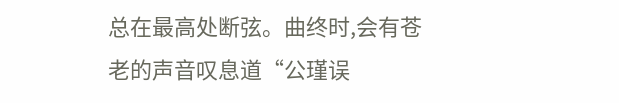总在最高处断弦。曲终时,会有苍老的声音叹息道“公瑾误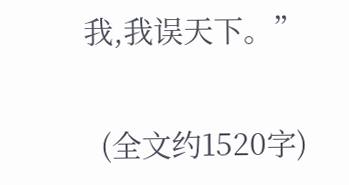我,我误天下。”

  (全文约1520字)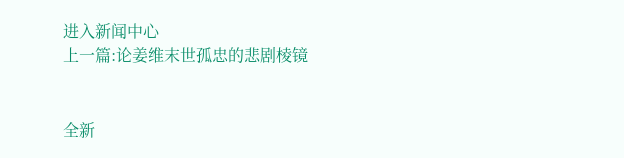进入新闻中心
上一篇:论姜维末世孤忠的悲剧棱镜


全新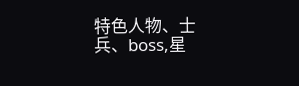特色人物、士兵、boss,星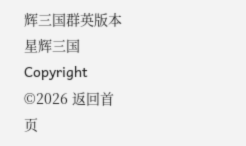辉三国群英版本
星辉三国 Copyright ©2026 返回首页